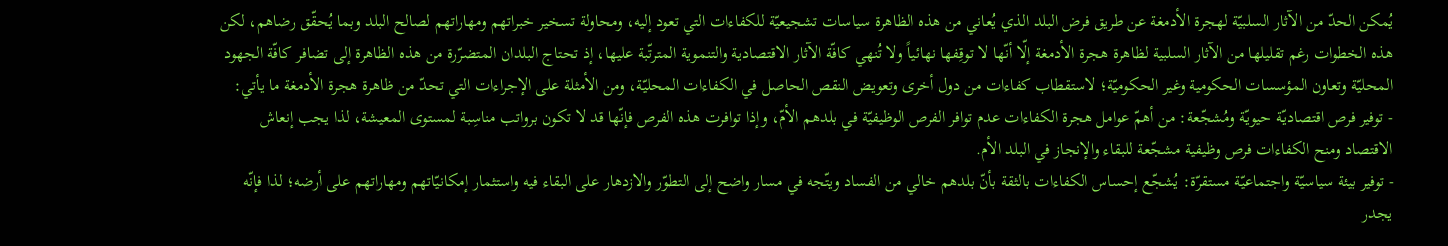يُمكن الحدّ من الآثار السلبيّة لهجرة الأدمغة عن طريق فرض البلد الذي يُعاني من هذه الظاهرة سياسات تشجيعيّة للكفاءات التي تعود إليه، ومحاولة تسخير خبراتهم ومهاراتهم لصالح البلد وبما يُحقّق رضاهم، لكن هذه الخطوات رغم تقليلها من الآثار السلبية لظاهرة هجرة الأدمغة إلّا أنّها لا توقِفها نهائياً ولا تُنهي كافّة الآثار الاقتصادية والتنموية المترتّبة عليها، إذ تحتاج البلدان المتضرّرة من هذه الظاهرة إلى تضافر كافّة الجهود المحليّة وتعاون المؤسسات الحكومية وغير الحكوميّة؛ لاستقطاب كفاءات من دول أخرى وتعويض النقص الحاصل في الكفاءات المحليّة، ومن الأمثلة على الإجراءات التي تحدّ من ظاهرة هجرة الأدمغة ما يأتي:
- توفير فرص اقتصاديّة حيويّة ومُشجّعة: من أهمّ عوامل هجرة الكفاءات عدم توافر الفرص الوظيفيّة في بلدهم الأمّ، وإذا توافرت هذه الفرص فإنّها قد لا تكون برواتب مناسِبة لمستوى المعيشة، لذا يجب إنعاش الاقتصاد ومنح الكفاءات فرص وظيفية مشجّعة للبقاء والإنجاز في البلد الأم.
- توفير بيئة سياسيّة واجتماعيّة مستقرّة: يُشجّع إحساس الكفاءات بالثقة بأنّ بلدهم خالي من الفساد ويتّجه في مسار واضح إلى التطوّر والازدهار على البقاء فيه واستثمار إمكانيّاتهم ومهاراتهم على أرضه؛ لذا فإنّه يجدر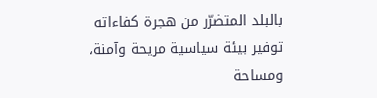بالبلد المتضرّر من هجرة كفاءاته توفير بيئة سياسية مريحة وآمنة، ومساحة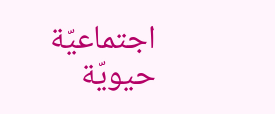اجتماعيّة حيويّة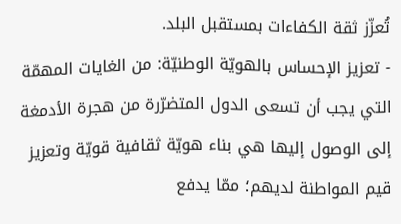تُعزّز ثقة الكفاءات بمستقبل البلد.
- تعزيز الإحساس بالهويّة الوطنيّة: من الغايات المهمّة التي يجب أن تسعى الدول المتضرّرة من هجرة الأدمغة إلى الوصول إليها هي بناء هويّة ثقافية قويّة وتعزيز قيم المواطنة لديهم؛ ممّا يدفع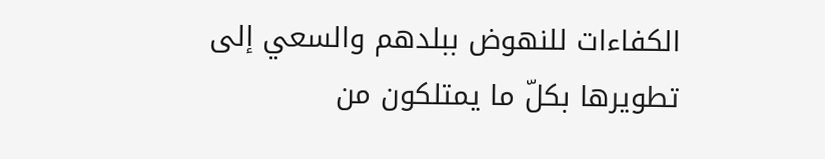الكفاءات للنهوض ببلدهم والسعي إلى تطويرها بكلّ ما يمتلكون من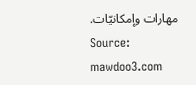مهارات وإمكانيّات.
Source: mawdoo3.com